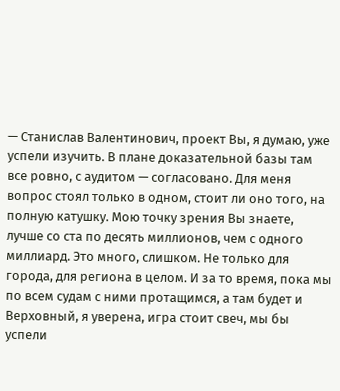— Станислав Валентинович, проект Вы, я думаю, уже успели изучить. В плане доказательной базы там все ровно, с аудитом — согласовано. Для меня вопрос стоял только в одном, стоит ли оно того, на полную катушку. Мою точку зрения Вы знаете, лучше со ста по десять миллионов, чем с одного миллиард. Это много, слишком. Не только для города, для региона в целом. И за то время, пока мы по всем судам с ними протащимся, а там будет и Верховный, я уверена, игра стоит свеч, мы бы успели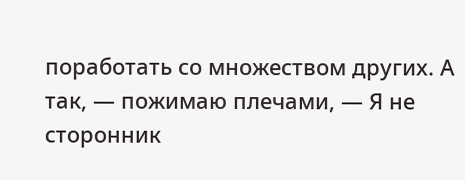поработать со множеством других. А так, — пожимаю плечами, — Я не сторонник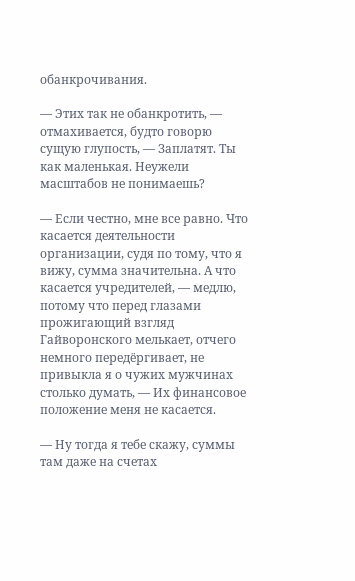обанкрочивания.

— Этих так не обанкротить, — отмахивается, будто говорю сущую глупость, — Заплатят. Ты как маленькая. Неужели масштабов не понимаешь?

— Если честно, мне все равно. Что касается деятельности организации, судя по тому, что я вижу, сумма значительна. А что касается учредителей, — медлю, потому что перед глазами прожигающий взгляд Гайворонского мелькает, отчего немного передёргивает, не привыкла я о чужих мужчинах столько думать, — Их финансовое положение меня не касается.

— Ну тогда я тебе скажу, суммы там даже на счетах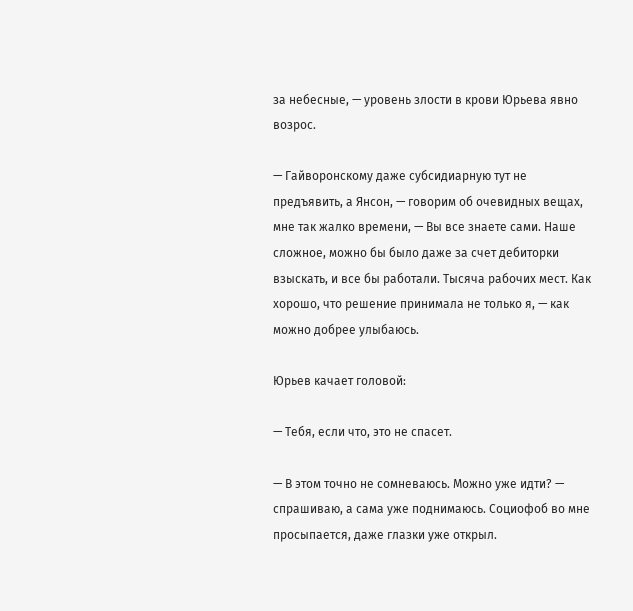за небесные, — уровень злости в крови Юрьева явно возрос.

— Гайворонскому даже субсидиарную тут не предъявить, а Янсон, — говорим об очевидных вещах, мне так жалко времени, — Вы все знаете сами. Наше сложное, можно бы было даже за счет дебиторки взыскать, и все бы работали. Тысяча рабочих мест. Как хорошо, что решение принимала не только я, — как можно добрее улыбаюсь.

Юрьев качает головой:

— Тебя, если что, это не спасет.

— В этом точно не сомневаюсь. Можно уже идти? — спрашиваю, а сама уже поднимаюсь. Социофоб во мне просыпается, даже глазки уже открыл.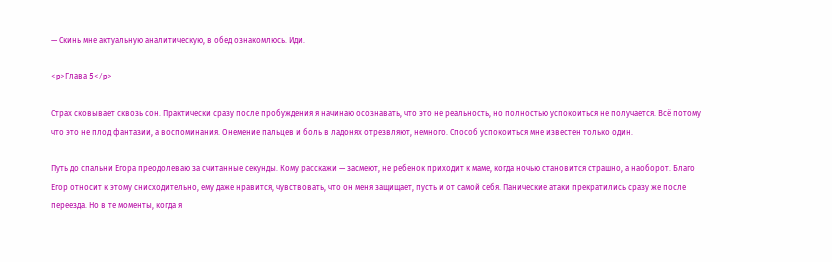— Скинь мне актуальную аналитическую, в обед ознакомлюсь. Иди.

<p>Глава 5</p>

Страх сковывает сквозь сон. Практически сразу после пробуждения я начинаю осознавать, что это не реальность, но полностью успокоиться не получается. Всё потому что это не плод фантазии, а воспоминания. Онемение пальцев и боль в ладонях отрезвляют, немного. Способ успокоиться мне известен только один.

Путь до спальни Егора преодолеваю за считанные секунды. Кому расскажи — засмеют, не ребенок приходит к маме, когда ночью становится страшно, а наоборот. Благо Егор относит к этому снисходительно, ему даже нравится, чувствовать, что он меня защищает, пусть и от самой себя. Панические атаки прекратились сразу же после переезда. Но в те моменты, когда я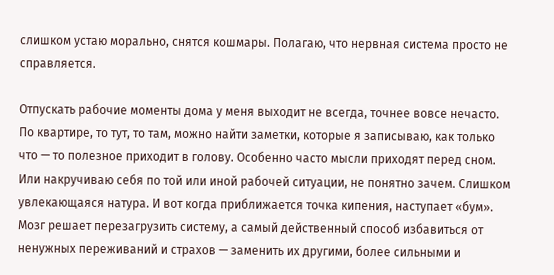слишком устаю морально, снятся кошмары. Полагаю, что нервная система просто не справляется.

Отпускать рабочие моменты дома у меня выходит не всегда, точнее вовсе нечасто. По квартире, то тут, то там, можно найти заметки, которые я записываю, как только что — то полезное приходит в голову. Особенно часто мысли приходят перед сном. Или накручиваю себя по той или иной рабочей ситуации, не понятно зачем. Слишком увлекающаяся натура. И вот когда приближается точка кипения, наступает «бум». Мозг решает перезагрузить систему, а самый действенный способ избавиться от ненужных переживаний и страхов — заменить их другими, более сильными и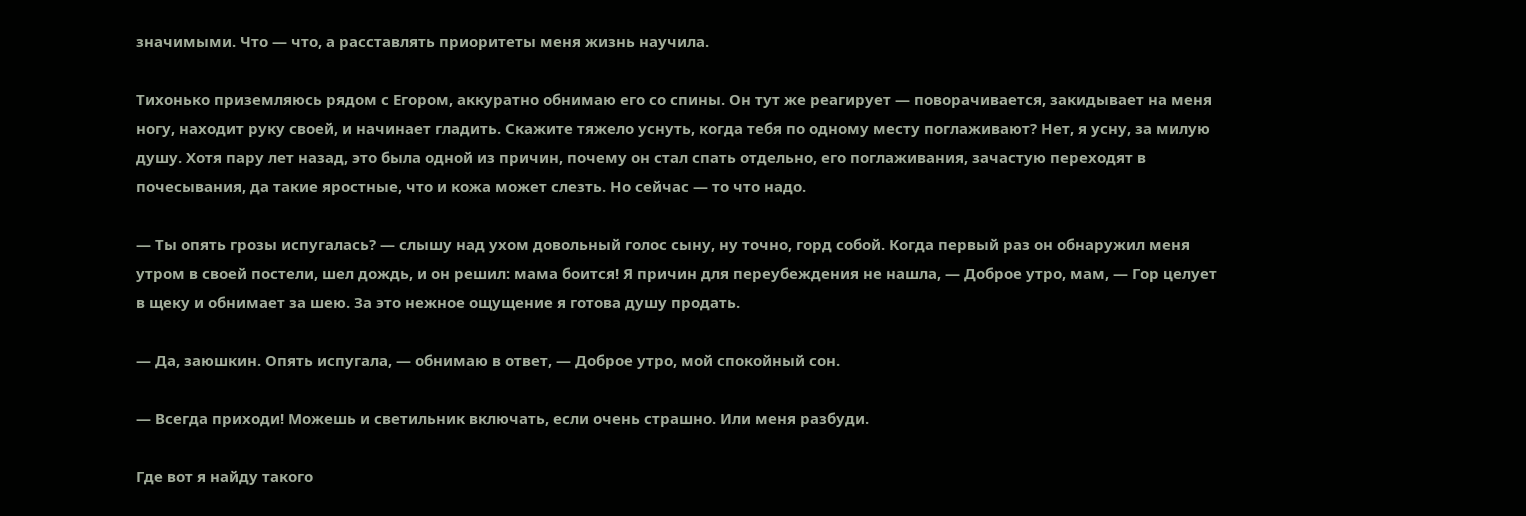значимыми. Что — что, а расставлять приоритеты меня жизнь научила.

Тихонько приземляюсь рядом с Егором, аккуратно обнимаю его со спины. Он тут же реагирует — поворачивается, закидывает на меня ногу, находит руку своей, и начинает гладить. Скажите тяжело уснуть, когда тебя по одному месту поглаживают? Нет, я усну, за милую душу. Хотя пару лет назад, это была одной из причин, почему он стал спать отдельно, его поглаживания, зачастую переходят в почесывания, да такие яростные, что и кожа может слезть. Но сейчас — то что надо.

— Ты опять грозы испугалась? — слышу над ухом довольный голос сыну, ну точно, горд собой. Когда первый раз он обнаружил меня утром в своей постели, шел дождь, и он решил: мама боится! Я причин для переубеждения не нашла, — Доброе утро, мам, — Гор целует в щеку и обнимает за шею. За это нежное ощущение я готова душу продать.

— Да, заюшкин. Опять испугала, — обнимаю в ответ, — Доброе утро, мой спокойный сон.

— Всегда приходи! Можешь и светильник включать, если очень страшно. Или меня разбуди.

Где вот я найду такого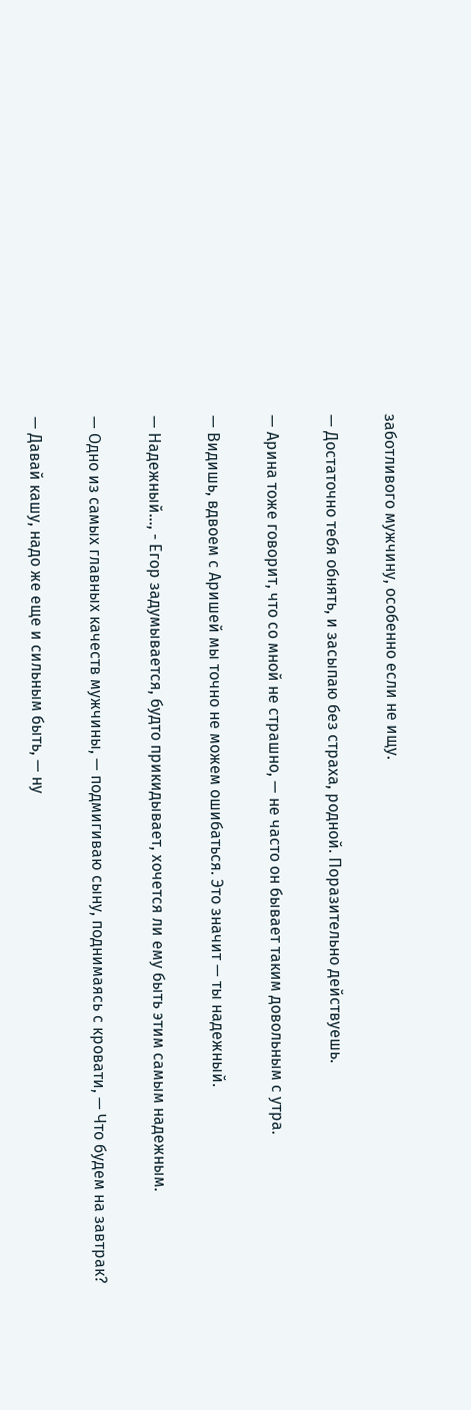заботливого мужчину, особенно если не ищу.

— Достаточно тебя обнять, и засыпаю без страха, родной. Поразительно действуешь.

— Арина тоже говорит, что со мной не страшно, — не часто он бывает таким довольным с утра.

— Видишь, вдвоем с Аришей мы точно не можем ошибаться. Это значит — ты надежный.

— Надежный…, - Егор задумывается, будто прикидывает, хочется ли ему быть этим самым надежным.

— Одно из самых главных качеств мужчины, — подмигиваю сыну, поднимаясь с кровати, — Что будем на завтрак?

— Давай кашу, надо же еще и сильным быть, — ну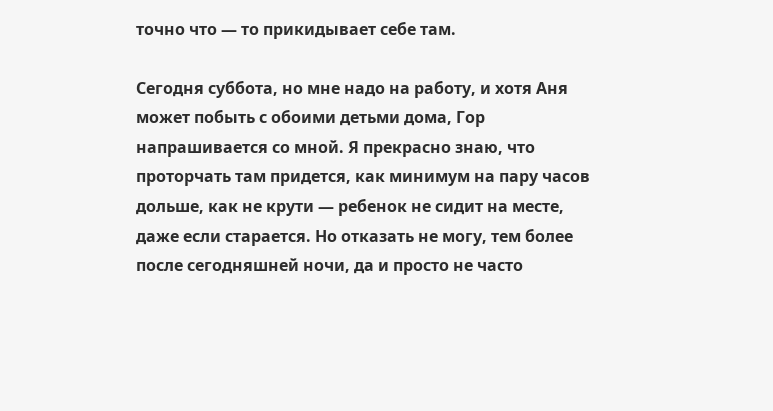точно что — то прикидывает себе там.

Сегодня суббота, но мне надо на работу, и хотя Аня может побыть с обоими детьми дома, Гор напрашивается со мной. Я прекрасно знаю, что проторчать там придется, как минимум на пару часов дольше, как не крути — ребенок не сидит на месте, даже если старается. Но отказать не могу, тем более после сегодняшней ночи, да и просто не часто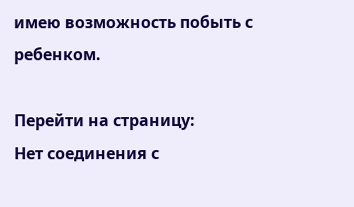имею возможность побыть с ребенком.

Перейти на страницу:
Нет соединения с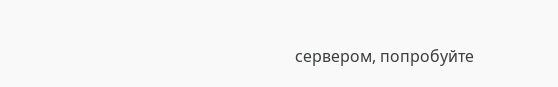сервером, попробуйте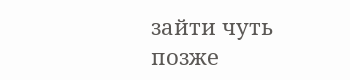зайти чуть позже